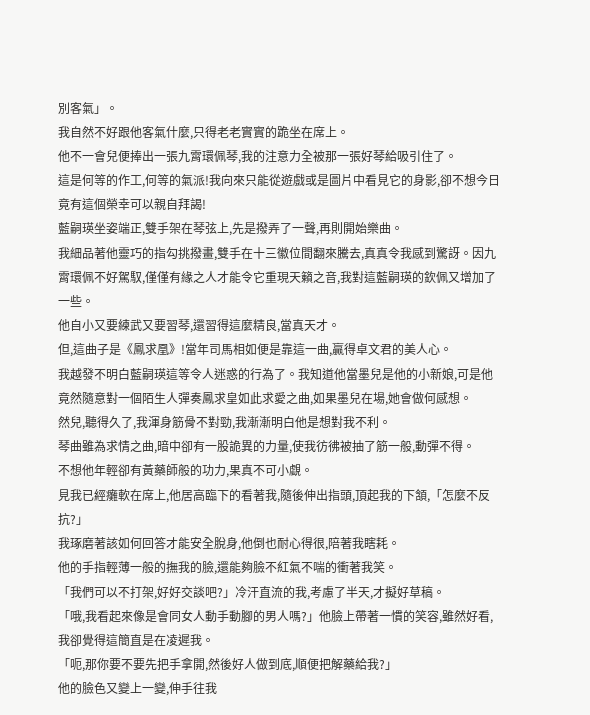別客氣」。
我自然不好跟他客氣什麼,只得老老實實的跪坐在席上。
他不一會兒便捧出一張九霄環佩琴,我的注意力全被那一張好琴給吸引住了。
這是何等的作工,何等的氣派!我向來只能從遊戲或是圖片中看見它的身影,卻不想今日竟有這個榮幸可以親自拜謁!
藍嗣瑛坐姿端正,雙手架在琴弦上,先是撥弄了一聲,再則開始樂曲。
我細品著他靈巧的指勾挑撥畫,雙手在十三徽位間翻來騰去,真真令我感到驚訝。因九霄環佩不好駕馭,僅僅有緣之人才能令它重現天籟之音,我對這藍嗣瑛的欽佩又增加了一些。
他自小又要練武又要習琴,還習得這麼精良,當真天才。
但,這曲子是《鳳求凰》!當年司馬相如便是靠這一曲,贏得卓文君的美人心。
我越發不明白藍嗣瑛這等令人迷惑的行為了。我知道他當墨兒是他的小新娘,可是他竟然隨意對一個陌生人彈奏鳳求皇如此求愛之曲,如果墨兒在場,她會做何感想。
然兒,聽得久了,我渾身筋骨不對勁,我漸漸明白他是想對我不利。
琴曲雖為求情之曲,暗中卻有一股詭異的力量,使我彷彿被抽了筋一般,動彈不得。
不想他年輕卻有黃藥師般的功力,果真不可小覷。
見我已經癱軟在席上,他居高臨下的看著我,隨後伸出指頭,頂起我的下頷,「怎麼不反抗?」
我琢磨著該如何回答才能安全脫身,他倒也耐心得很,陪著我瞎耗。
他的手指輕薄一般的撫我的臉,還能夠臉不紅氣不喘的衝著我笑。
「我們可以不打架,好好交談吧?」冷汗直流的我,考慮了半天,才擬好草稿。
「哦,我看起來像是會同女人動手動腳的男人嗎?」他臉上帶著一慣的笑容,雖然好看,我卻覺得這簡直是在凌遲我。
「呃,那你要不要先把手拿開,然後好人做到底,順便把解藥給我?」
他的臉色又變上一變,伸手往我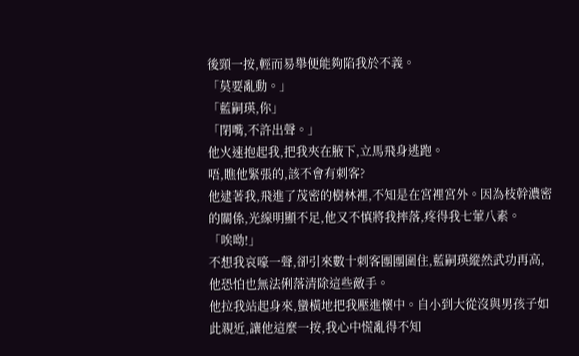後頸一按,輕而易舉便能夠陷我於不義。
「莫要亂動。」
「藍嗣瑛,你」
「閉嘴,不許出聲。」
他火速抱起我,把我夾在腋下,立馬飛身逃跑。
唔,瞧他緊張的,該不會有刺客?
他逮著我,飛進了茂密的樹林裡,不知是在宮裡宮外。因為枝幹濃密的關係,光線明顯不足,他又不慎將我摔落,疼得我七葷八素。
「唉呦!」
不想我哀嚎一聲,卻引來數十刺客團團圍住,藍嗣瑛縱然武功再高,他恐怕也無法俐落清除這些敵手。
他拉我站起身來,蠻橫地把我壓進懷中。自小到大從沒與男孩子如此親近,讓他這麼一按,我心中慌亂得不知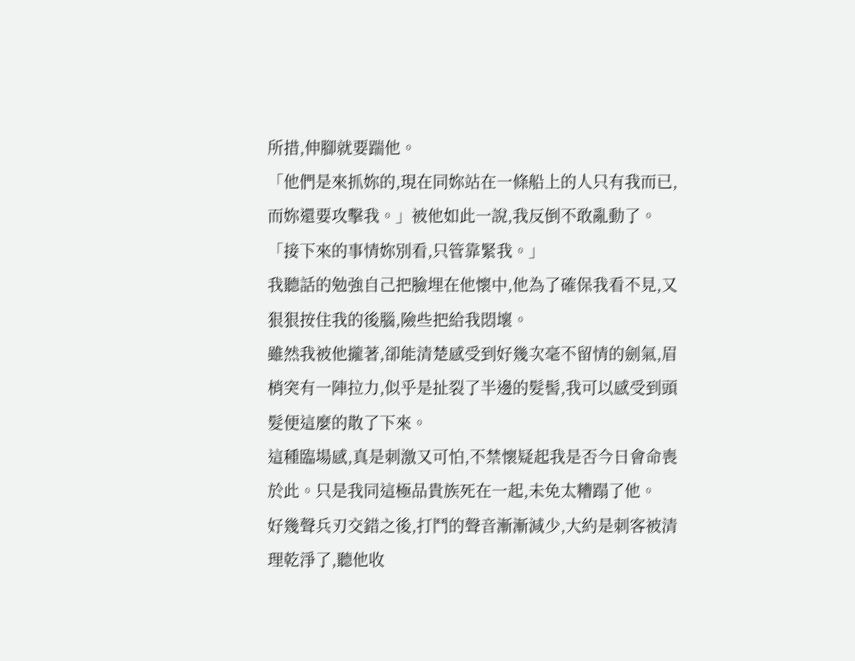所措,伸腳就要踹他。
「他們是來抓妳的,現在同妳站在一條船上的人只有我而已,而妳還要攻擊我。」被他如此一說,我反倒不敢亂動了。「接下來的事情妳別看,只管靠緊我。」
我聽話的勉強自己把臉埋在他懷中,他為了確保我看不見,又狠狠按住我的後腦,險些把給我悶壞。
雖然我被他攏著,卻能清楚感受到好幾次毫不留情的劍氣,眉梢突有一陣拉力,似乎是扯裂了半邊的髮髻,我可以感受到頭髮便這麼的散了下來。
這種臨場感,真是刺激又可怕,不禁懷疑起我是否今日會命喪於此。只是我同這極品貴族死在一起,未免太糟蹋了他。
好幾聲兵刃交錯之後,打鬥的聲音漸漸減少,大約是刺客被清理乾淨了,聽他收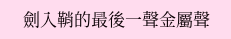劍入鞘的最後一聲金屬聲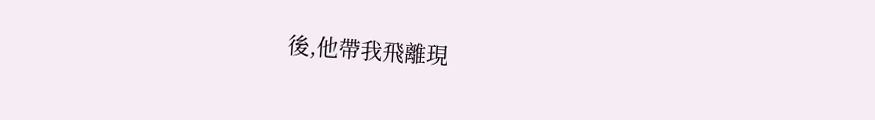後,他帶我飛離現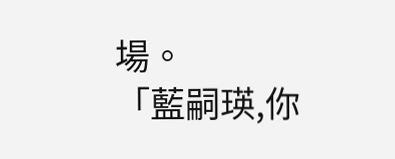場。
「藍嗣瑛,你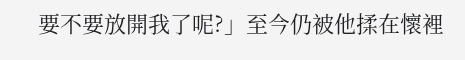要不要放開我了呢?」至今仍被他揉在懷裡